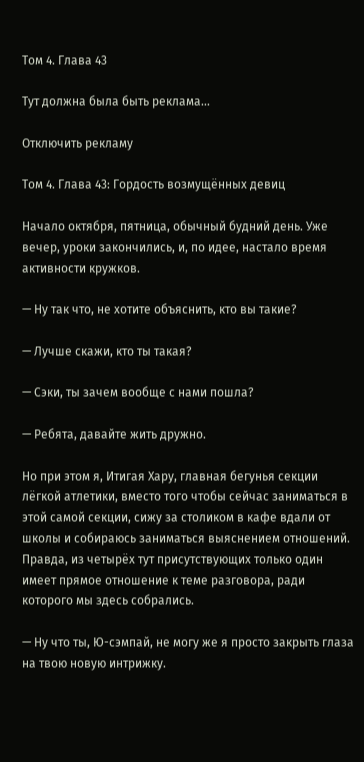Том 4. Глава 43

Тут должна была быть реклама...

Отключить рекламу

Том 4. Глава 43: Гордость возмущённых девиц

Начало октября, пятница, обычный будний день. Уже вечер, уроки закончились, и, по идее, настало время активности кружков.

— Ну так что, не хотите объяснить, кто вы такие?

— Лучше скажи, кто ты такая?

— Сэки, ты зачем вообще с нами пошла?

— Ребята, давайте жить дружно.

Но при этом я, Итигая Хару, главная бегунья секции лёгкой атлетики, вместо того чтобы сейчас заниматься в этой самой секции, сижу за столиком в кафе вдали от школы и собираюсь заниматься выяснением отношений. Правда, из четырёх тут присутствующих только один имеет прямое отношение к теме разговора, ради которого мы здесь собрались.

— Ну что ты, Ю-сэмпай, не могу же я просто закрыть глаза на твою новую интрижку.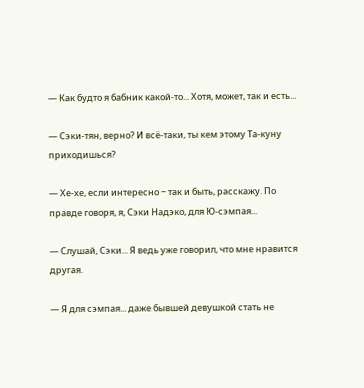— Как будто я бабник какой-то... Хотя, может, так и есть...

— Сэки-тян, верно? И всё-таки, ты кем этому Та-куну приходишься?

— Хе-хе, если интересно − так и быть, расскажу. По правде говоря, я, Сэки Надэко, для Ю-сэмпая...

— Слушай, Сэки... Я ведь уже говорил, что мне нравится другая.

— Я для сэмпая... даже бывшей девушкой стать не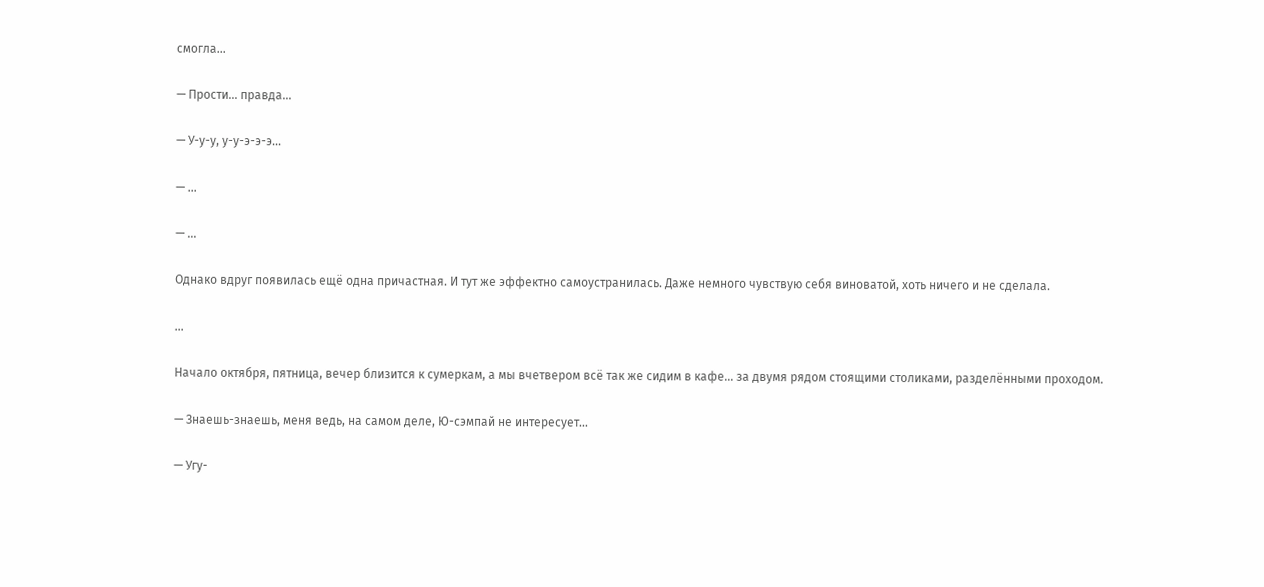смогла...

— Прости... правда...

— У-у-у, у-у-э-э-э...

— ...

— ...

Однако вдруг появилась ещё одна причастная. И тут же эффектно самоустранилась. Даже немного чувствую себя виноватой, хоть ничего и не сделала.

...

Начало октября, пятница, вечер близится к сумеркам, а мы вчетвером всё так же сидим в кафе... за двумя рядом стоящими столиками, разделёнными проходом.

— Знаешь-знаешь, меня ведь, на самом деле, Ю-сэмпай не интересует...

— Угу-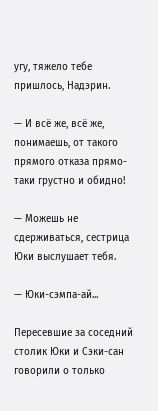угу, тяжело тебе пришлось, Надэрин.

— И всё же, всё же, понимаешь, от такого прямого отказа прямо-таки грустно и обидно!

— Можешь не сдерживаться, сестрица Юки выслушает тебя.

— Юки-сэмпа-ай...

Пересевшие за соседний столик Юки и Сэки-сан говорили о только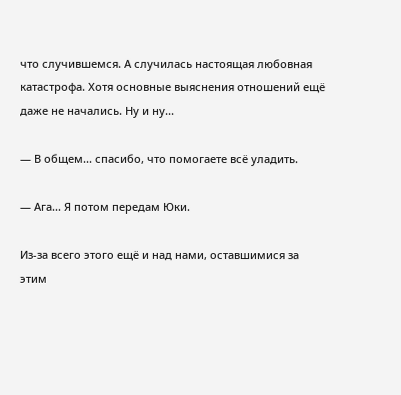что случившемся. А случилась настоящая любовная катастрофа. Хотя основные выяснения отношений ещё даже не начались. Ну и ну...

— В общем... спасибо, что помогаете всё уладить.

— Ага... Я потом передам Юки.

Из-за всего этого ещё и над нами, оставшимися за этим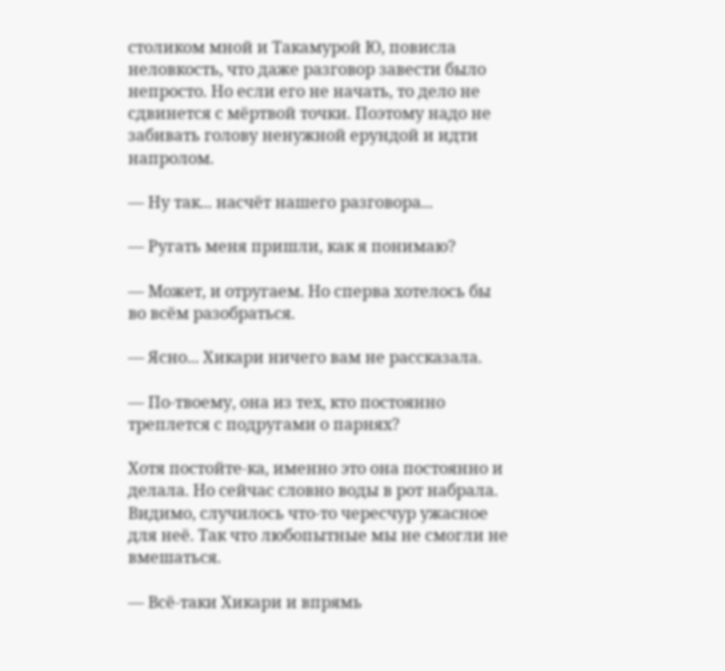столиком мной и Такамурой Ю, повисла неловкость, что даже разговор завести было непросто. Но если его не начать, то дело не сдвинется с мёртвой точки. Поэтому надо не забивать голову ненужной ерундой и идти напролом.

— Ну так... насчёт нашего разговора...

— Ругать меня пришли, как я понимаю?

— Может, и отругаем. Но сперва хотелось бы во всём разобраться.

— Ясно... Хикари ничего вам не рассказала.

— По-твоему, она из тех, кто постоянно треплется с подругами о парнях?

Хотя постойте-ка, именно это она постоянно и делала. Но сейчас словно воды в рот набрала. Видимо, случилось что-то чересчур ужасное для неё. Так что любопытные мы не смогли не вмешаться.

— Всё-таки Хикари и впрямь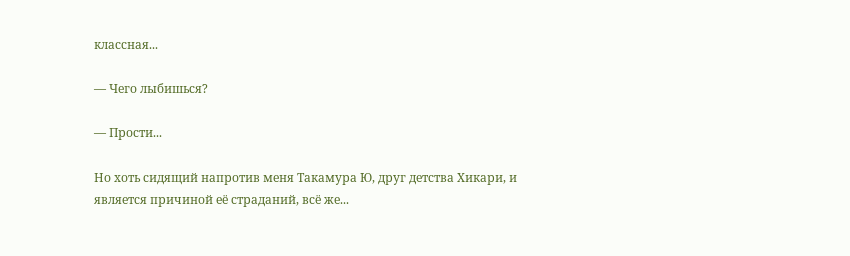классная...

— Чего лыбишься?

— Прости...

Но хоть сидящий напротив меня Такамура Ю, друг детства Хикари, и является причиной её страданий, всё же...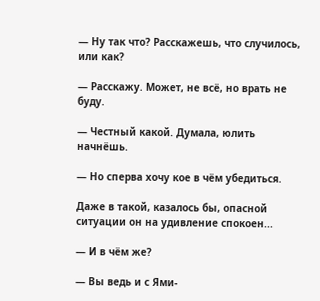— Ну так что? Расскажешь, что случилось, или как?

— Расскажу. Может, не всё, но врать не буду.

— Честный какой. Думала, юлить начнёшь.

— Но сперва хочу кое в чём убедиться.

Даже в такой, казалось бы, опасной ситуации он на удивление спокоен...

— И в чём же?

— Вы ведь и с Ями-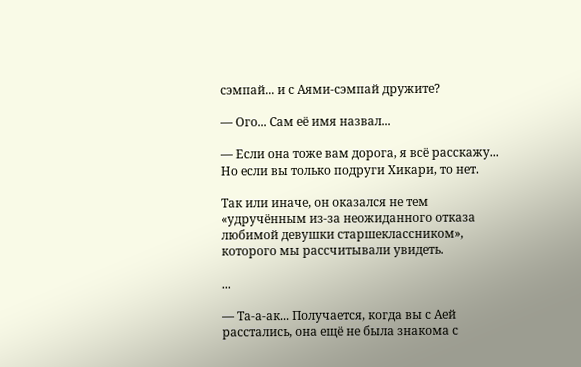сэмпай... и с Аями-сэмпай дружите?

— Ого... Сам её имя назвал...

— Если она тоже вам дорога, я всё расскажу... Но если вы только подруги Хикари, то нет.

Так или иначе, он оказался не тем «удручённым из-за неожиданного отказа любимой девушки старшеклассником», которого мы рассчитывали увидеть.

...

— Та-а-ак... Получается, когда вы с Аей расстались, она ещё не была знакома с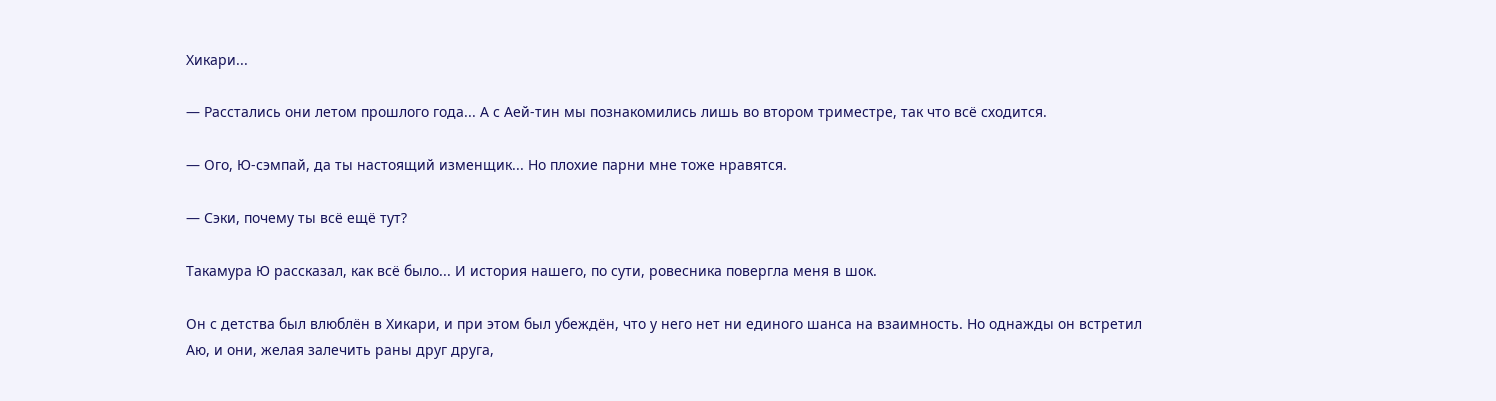Хикари...

— Расстались они летом прошлого года... А с Аей-тин мы познакомились лишь во втором триместре, так что всё сходится.

— Ого, Ю-сэмпай, да ты настоящий изменщик... Но плохие парни мне тоже нравятся.

— Сэки, почему ты всё ещё тут?

Такамура Ю рассказал, как всё было... И история нашего, по сути, ровесника повергла меня в шок.

Он с детства был влюблён в Хикари, и при этом был убеждён, что у него нет ни единого шанса на взаимность. Но однажды он встретил Аю, и они, желая залечить раны друг друга,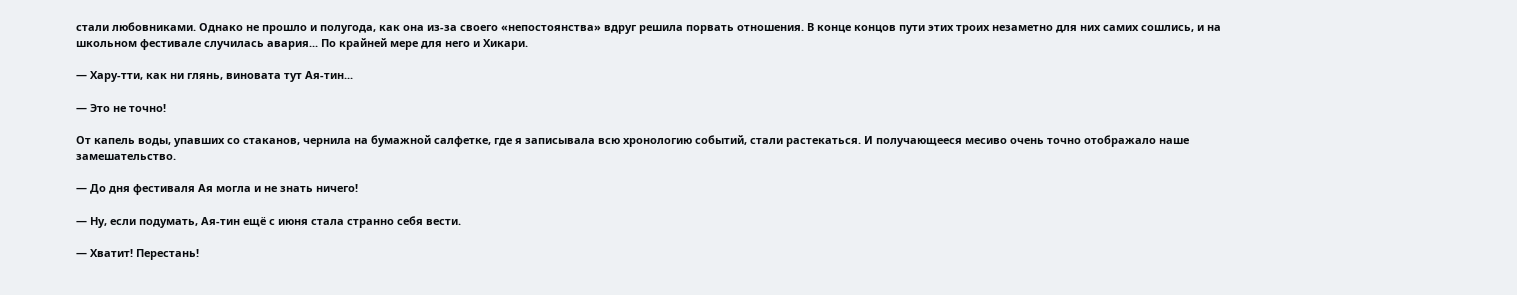стали любовниками. Однако не прошло и полугода, как она из-за своего «непостоянства» вдруг решила порвать отношения. В конце концов пути этих троих незаметно для них самих сошлись, и на школьном фестивале случилась авария... По крайней мере для него и Хикари.

— Хару-тти, как ни глянь, виновата тут Ая-тин...

— Это не точно!

От капель воды, упавших со стаканов, чернила на бумажной салфетке, где я записывала всю хронологию событий, стали растекаться. И получающееся месиво очень точно отображало наше замешательство.

— До дня фестиваля Ая могла и не знать ничего!

— Ну, если подумать, Ая-тин ещё с июня стала странно себя вести.

— Хватит! Перестань!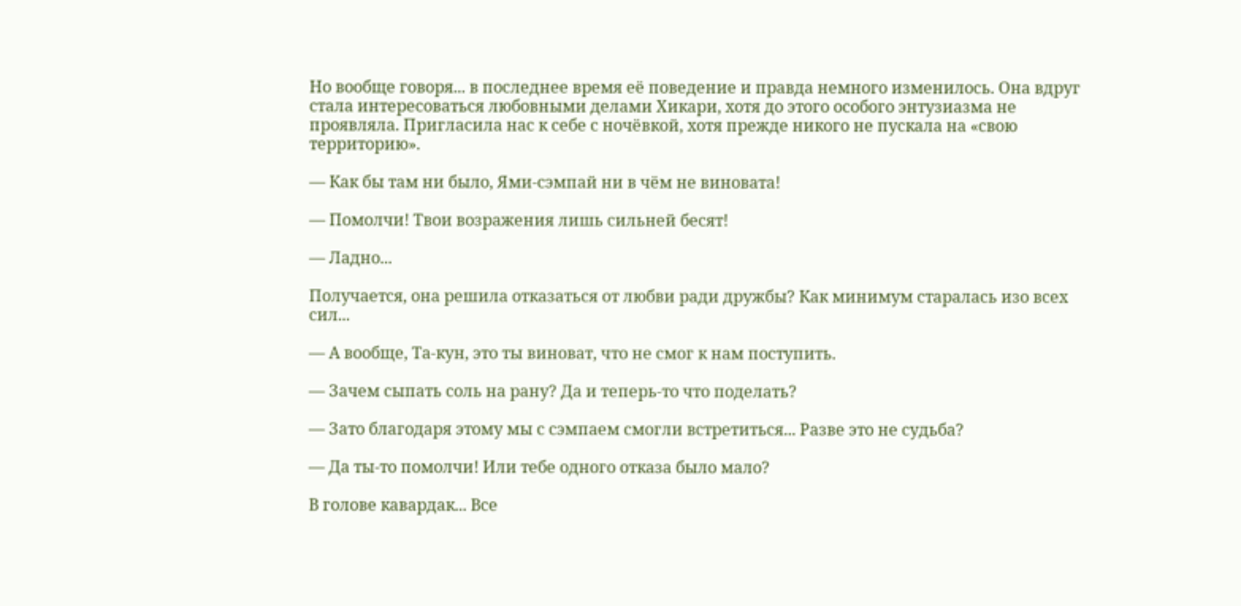Но вообще говоря... в последнее время её поведение и правда немного изменилось. Она вдруг стала интересоваться любовными делами Хикари, хотя до этого особого энтузиазма не проявляла. Пригласила нас к себе с ночёвкой, хотя прежде никого не пускала на «свою территорию».

— Как бы там ни было, Ями-сэмпай ни в чём не виновата!

— Помолчи! Твои возражения лишь сильней бесят!

— Ладно...

Получается, она решила отказаться от любви ради дружбы? Как минимум старалась изо всех сил...

— А вообще, Та-кун, это ты виноват, что не смог к нам поступить.

— Зачем сыпать соль на рану? Да и теперь-то что поделать?

— Зато благодаря этому мы с сэмпаем смогли встретиться... Разве это не судьба?

— Да ты-то помолчи! Или тебе одного отказа было мало?

В голове кавардак... Все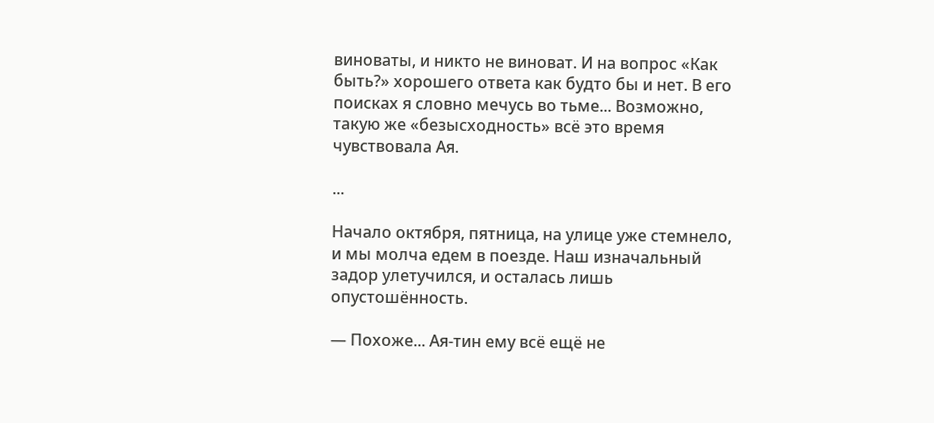виноваты, и никто не виноват. И на вопрос «Как быть?» хорошего ответа как будто бы и нет. В его поисках я словно мечусь во тьме... Возможно, такую же «безысходность» всё это время чувствовала Ая.

...

Начало октября, пятница, на улице уже стемнело, и мы молча едем в поезде. Наш изначальный задор улетучился, и осталась лишь опустошённость.

— Похоже... Ая-тин ему всё ещё не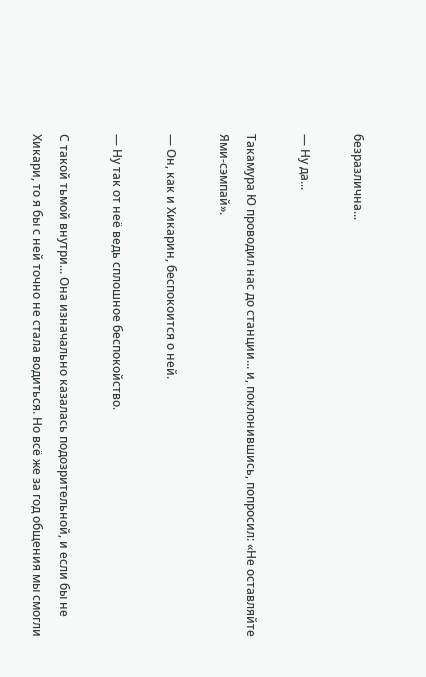безразлична...

— Ну да...

Такамура Ю проводил нас до станции... и, поклонившись, попросил: «Не оставляйте Ями-сэмпай».

— Он, как и Хикарин, беспокоится о ней.

— Ну так от неё ведь сплошное беспокойство.

С такой тьмой внутри... Она изначально казалась подозрительной, и если бы не Хикари, то я бы с ней точно не стала водиться. Но всё же за год общения мы смогли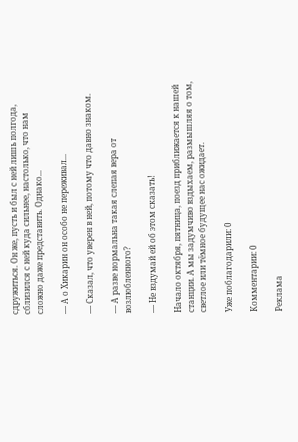сдружиться. Он же, пусть и был с ней лишь полгода, сблизился с ней куда сильнее, настолько, что нам сложно даже представить. Однако...

— А о Хикарин он особо не переживал...

— Сказал, что уверен в ней, потому что давно знаком.

— А разве нормальна такая слепая вера от возлюбленного?

— Не вздумай ей об этом сказать!

Начало октября, пятница, поезд приближается к нашей станции. А мы задумчиво вздыхаем, размышляя о том, светлое или тёмное будущее нас ожидает.

Уже поблагодарили: 0

Комментарии: 0

Реклама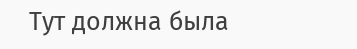Тут должна была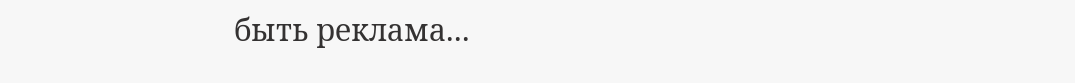быть реклама...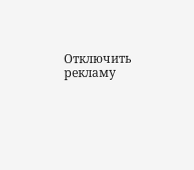Отключить рекламу